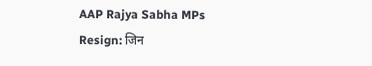AAP Rajya Sabha MPs Resign: जिन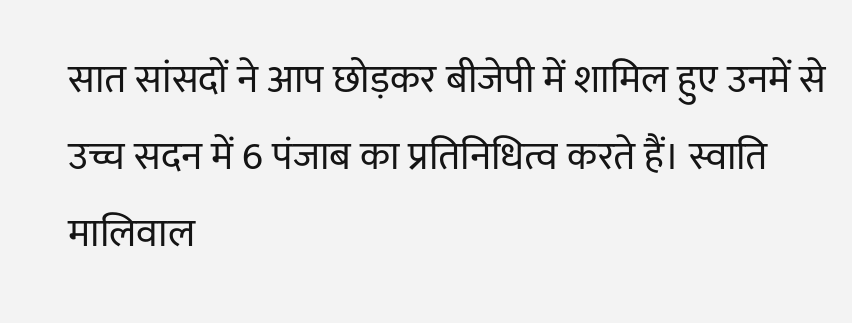सात सांसदों ने आप छोड़कर बीजेपी में शामिल हुए उनमें से उच्च सदन में 6 पंजाब का प्रतिनिधित्व करते हैं। स्वाति मालिवाल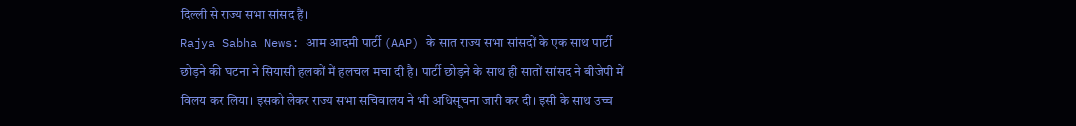दिल्ली से राज्य सभा सांसद हैं।
Rajya Sabha News: आम आदमी पार्टी (AAP) के सात राज्य सभा सांसदों के एक साथ पार्टी छोड़ने की घटना ने सियासी हलकों में हलचल मचा दी है। पार्टी छोड़ने के साथ ही सातों सांसद ने बीजेपी में विलय कर लिया। इसको लेकर राज्य सभा सचिवालय ने भी अधिसूचना जारी कर दी। इसी के साथ उच्च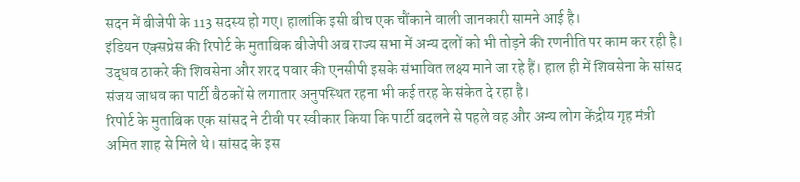सदन में बीजेपी के 113 सदस्य हो गए। हालांकि इसी बीच एक चौंकाने वाली जानकारी सामने आई है।
इंडियन एक्सप्रेस की रिपोर्ट के मुताबिक बीजेपी अब राज्य सभा में अन्य दलों को भी तोड़ने की रणनीति पर काम कर रही है। उद्धव ठाकरे की शिवसेना और शरद पवार की एनसीपी इसके संभावित लक्ष्य माने जा रहे हैं। हाल ही में शिवसेना के सांसद संजय जाधव का पार्टी बैठकों से लगातार अनुपस्थित रहना भी कई तरह के संकेत दे रहा है।
रिपोर्ट के मुताबिक एक सांसद ने टीवी पर स्वीकार किया कि पार्टी बदलने से पहले वह और अन्य लोग केंद्रीय गृह मंत्री अमित शाह से मिले थे। सांसद के इस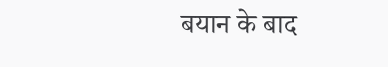बयान के बाद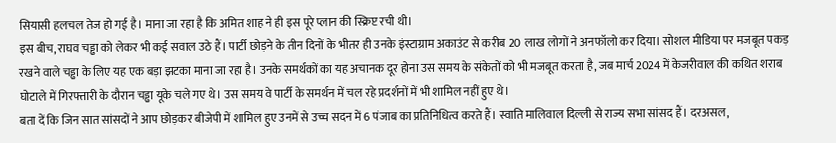सियासी हलचल तेज हो गई है। माना जा रहा है कि अमित शाह ने ही इस पूरे प्लान की स्क्रिप्ट रची थी।
इस बीच, राघव चड्ढा को लेकर भी कई सवाल उठे हैं। पार्टी छोड़ने के तीन दिनों के भीतर ही उनके इंस्टाग्राम अकाउंट से करीब 20 लाख लोगों ने अनफॉलो कर दिया। सोशल मीडिया पर मजबूत पकड़ रखने वाले चड्ढा के लिए यह एक बड़ा झटका माना जा रहा है। उनके समर्थकों का यह अचानक दूर होना उस समय के संकेतों को भी मजबूत करता है, जब मार्च 2024 में केजरीवाल की कथित शराब घोटाले में गिरफ्तारी के दौरान चड्ढा यूके चले गए थे। उस समय वे पार्टी के समर्थन में चल रहे प्रदर्शनों में भी शामिल नहीं हुए थे।
बता दें कि जिन सात सांसदों ने आप छोड़कर बीजेपी में शामिल हुए उनमें से उच्च सदन में 6 पंजाब का प्रतिनिधित्व करते हैं। स्वाति मालिवाल दिल्ली से राज्य सभा सांसद हैं। दरअसल,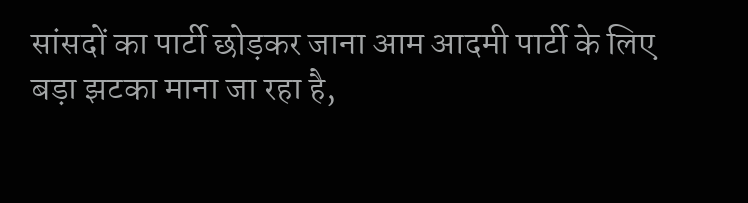सांसदों का पार्टी छोड़कर जाना आम आदमी पार्टी के लिए बड़ा झटका माना जा रहा है,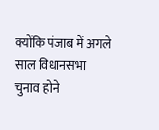क्योंकि पंजाब में अगले साल विधानसभा चुनाव होने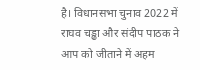है। विधानसभा चुनाव 2022 में राघव चड्ढा और संदीप पाठक ने आप को जीताने में अहम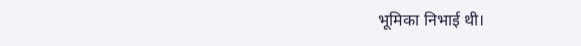भूमिका निभाई थी।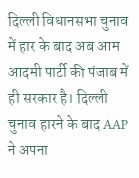दिल्ली विधानसभा चुनाव में हार के बाद अब आम आदमी पार्टी की पंजाब में ही सरकार है। दिल्ली चुनाव हारने के बाद AAP ने अपना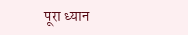पूरा ध्यान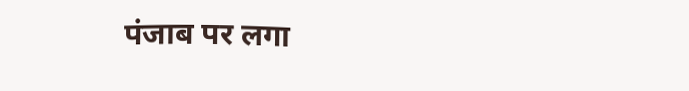पंजाब पर लगा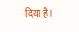दिया है।